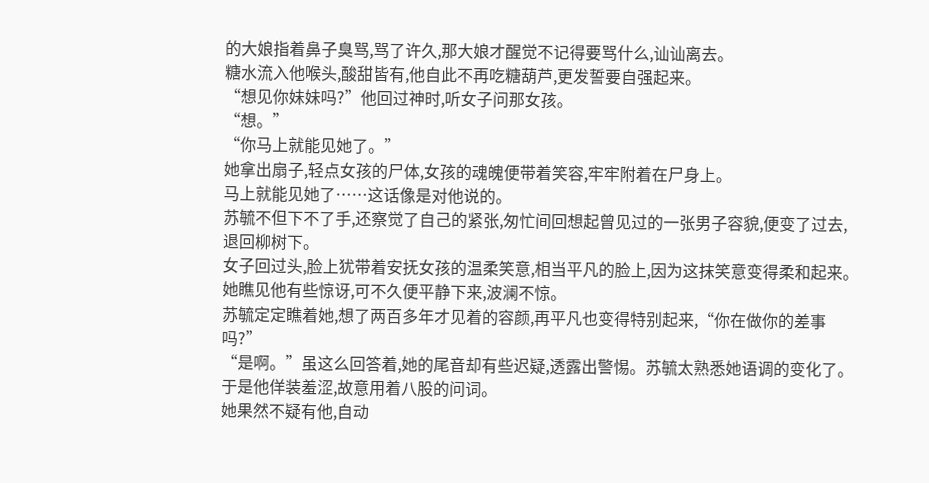的大娘指着鼻子臭骂,骂了许久,那大娘才醒觉不记得要骂什么,讪讪离去。
糖水流入他喉头,酸甜皆有,他自此不再吃糖葫芦,更发誓要自强起来。
“想见你妹妹吗?”他回过神时,听女子问那女孩。
“想。”
“你马上就能见她了。”
她拿出扇子,轻点女孩的尸体,女孩的魂魄便带着笑容,牢牢附着在尸身上。
马上就能见她了……这话像是对他说的。
苏毓不但下不了手,还察觉了自己的紧张,匆忙间回想起曾见过的一张男子容貌,便变了过去,退回柳树下。
女子回过头,脸上犹带着安抚女孩的温柔笑意,相当平凡的脸上,因为这抹笑意变得柔和起来。她瞧见他有些惊讶,可不久便平静下来,波澜不惊。
苏毓定定瞧着她,想了两百多年才见着的容颜,再平凡也变得特别起来,“你在做你的差事吗?”
“是啊。”虽这么回答着,她的尾音却有些迟疑,透露出警惕。苏毓太熟悉她语调的变化了。
于是他佯装羞涩,故意用着八股的问词。
她果然不疑有他,自动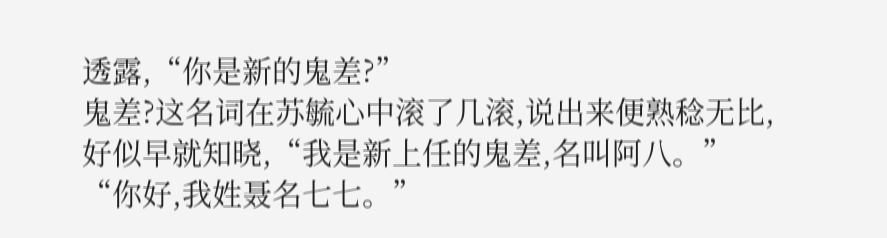透露,“你是新的鬼差?”
鬼差?这名词在苏毓心中滚了几滚,说出来便熟稔无比,好似早就知晓,“我是新上任的鬼差,名叫阿八。”
“你好,我姓聂名七七。”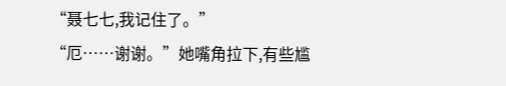“聂七七,我记住了。”
“厄……谢谢。”她嘴角拉下,有些尴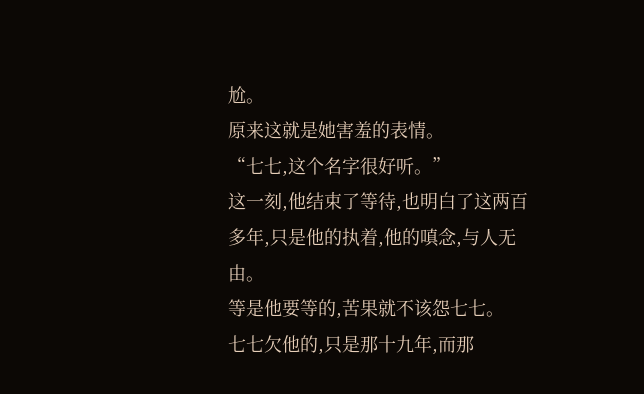尬。
原来这就是她害羞的表情。
“七七,这个名字很好听。”
这一刻,他结束了等待,也明白了这两百多年,只是他的执着,他的嗔念,与人无由。
等是他要等的,苦果就不该怨七七。
七七欠他的,只是那十九年,而那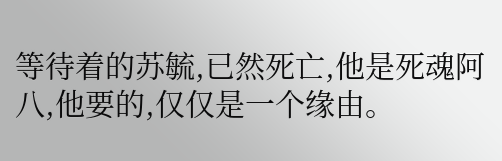等待着的苏毓,已然死亡,他是死魂阿八,他要的,仅仅是一个缘由。